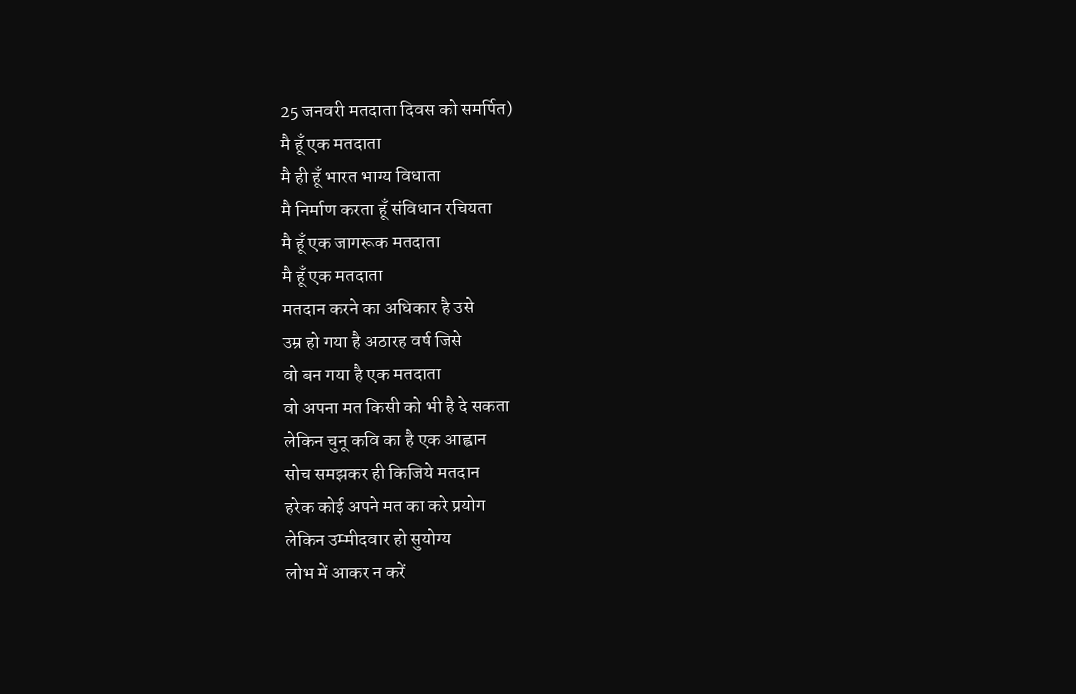25 जनवरी मतदाता दिवस को समर्पित)
मै हूँ एक मतदाता
मै ही हूँ भारत भाग्य विधाता
मै निर्माण करता हूँ संविधान रचियता
मै हूँ एक जागरूक मतदाता
मै हूँ एक मतदाता
मतदान करने का अधिकार है उसे
उम्र हो गया है अठारह वर्ष जिसे
वो बन गया है एक मतदाता
वो अपना मत किसी को भी है दे सकता
लेकिन चुनू कवि का है एक आह्वान
सोच समझकर ही किजिये मतदान
हरेक कोई अपने मत का करे प्रयोग
लेकिन उम्मीदवार हो सुयोग्य
लोभ में आकर न करें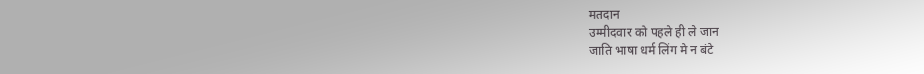मतदान
उम्मीदवार को पहले ही ले जान
जाति भाषा धर्म लिंग मे न बंटे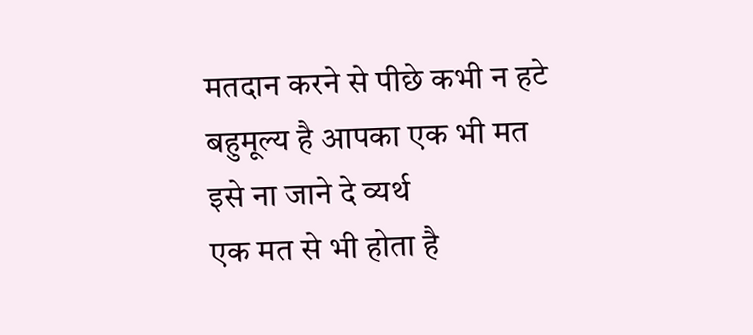मतदान करने से पीछे कभी न हटे
बहुमूल्य है आपका एक भी मत
इसे ना जाने दे व्यर्थ
एक मत से भी होता है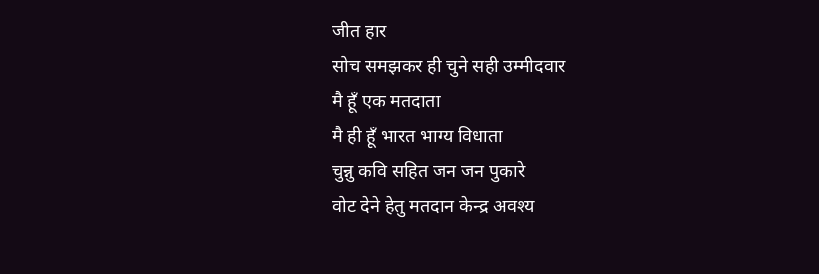जीत हार
सोच समझकर ही चुने सही उम्मीदवार
मै हूँ एक मतदाता
मै ही हूँ भारत भाग्य विधाता
चुन्नु कवि सहित जन जन पुकारे
वोट देने हेतु मतदान केन्द्र अवश्य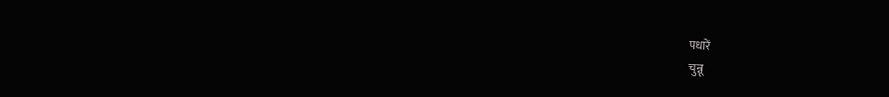पधारें
चुन्नू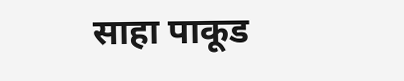साहा पाकूड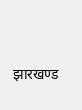झारखण्ड